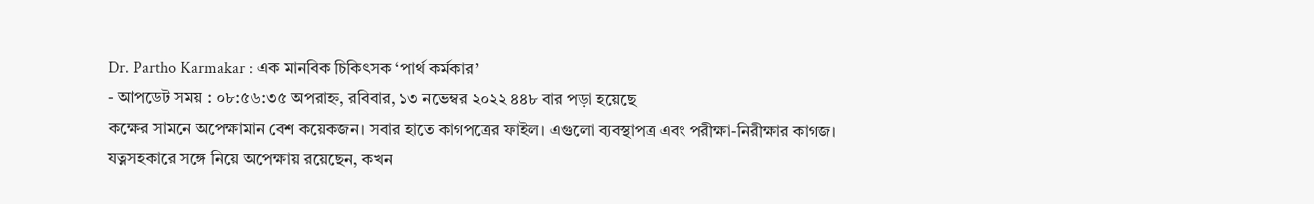Dr. Partho Karmakar : এক মানবিক চিকিৎসক ‘পার্থ কর্মকার’
- আপডেট সময় : ০৮:৫৬:৩৫ অপরাহ্ন, রবিবার, ১৩ নভেম্বর ২০২২ ৪৪৮ বার পড়া হয়েছে
কক্ষের সামনে অপেক্ষামান বেশ কয়েকজন। সবার হাতে কাগপত্রের ফাইল। এগুলো ব্যবস্থাপত্র এবং পরীক্ষা-নিরীক্ষার কাগজ। যত্নসহকারে সঙ্গে নিয়ে অপেক্ষায় রয়েছেন, কখন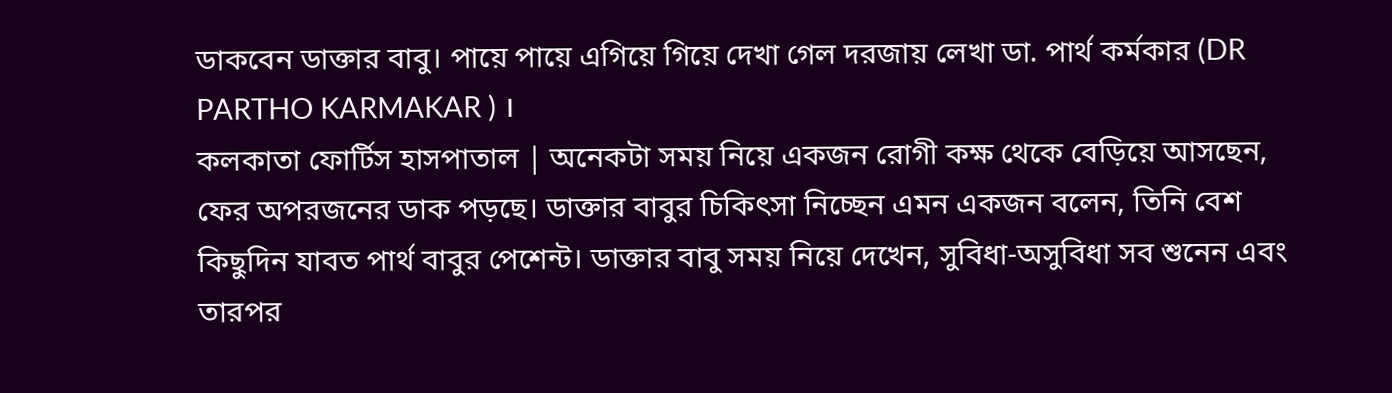ডাকবেন ডাক্তার বাবু। পায়ে পায়ে এগিয়ে গিয়ে দেখা গেল দরজায় লেখা ডা. পার্থ কর্মকার (DR PARTHO KARMAKAR ) ।
কলকাতা ফোর্টিস হাসপাতাল | অনেকটা সময় নিয়ে একজন রোগী কক্ষ থেকে বেড়িয়ে আসছেন, ফের অপরজনের ডাক পড়ছে। ডাক্তার বাবুর চিকিৎসা নিচ্ছেন এমন একজন বলেন, তিনি বেশ কিছুদিন যাবত পার্থ বাবুর পেশেন্ট। ডাক্তার বাবু সময় নিয়ে দেখেন, সুবিধা-অসুবিধা সব শুনেন এবং তারপর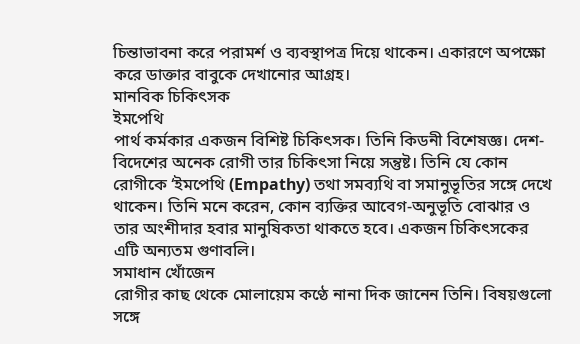চিন্তাভাবনা করে পরামর্শ ও ব্যবস্থাপত্র দিয়ে থাকেন। একারণে অপক্ষো করে ডাক্তার বাবুকে দেখানোর আগ্রহ।
মানবিক চিকিৎসক
ইমপেথি
পার্থ কর্মকার একজন বিশিষ্ট চিকিৎসক। তিনি কিডনী বিশেষজ্ঞ। দেশ-বিদেশের অনেক রোগী তার চিকিৎসা নিয়ে সন্তুষ্ট। তিনি যে কোন রোগীকে ‘ইমপেথি (Empathy) তথা সমব্যথি বা সমানুভূতির সঙ্গে দেখে থাকেন। তিনি মনে করেন, কোন ব্যক্তির আবেগ-অনুভূতি বোঝার ও তার অংশীদার হবার মানুষিকতা থাকতে হবে। একজন চিকিৎসকের এটি অন্যতম গুণাবলি।
সমাধান খোঁজেন
রোগীর কাছ থেকে মোলায়েম কণ্ঠে নানা দিক জানেন তিনি। বিষয়গুলো সঙ্গে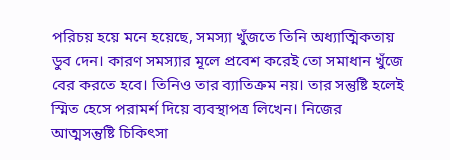পরিচয় হয়ে মনে হয়েছে, সমস্যা খুঁজতে তিনি অধ্যাত্মিকতায় ডুব দেন। কারণ সমস্যার মূলে প্রবেশ করেই তো সমাধান খুঁজে বের করতে হবে। তিনিও তার ব্যাতিক্রম নয়। তার সন্তুষ্টি হলেই স্মিত হেসে পরামর্শ দিয়ে ব্যবস্থাপত্র লিখেন। নিজের আত্মসন্তুষ্টি চিকিৎসা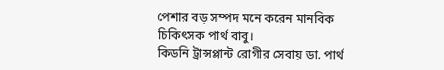পেশার বড় সম্পদ মনে করেন মানবিক চিকিৎসক পার্থ বাবু।
কিডনি ট্রান্সপ্লান্ট রোগীর সেবায় ডা. পার্থ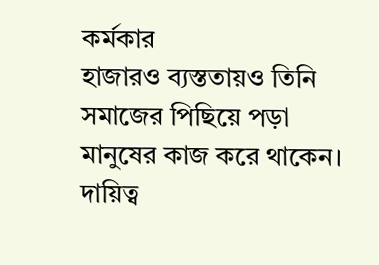কর্মকার
হাজারও ব্যস্ততায়ও তিনি সমাজের পিছিয়ে পড়া মানুষের কাজ করে থাকেন। দায়িত্ব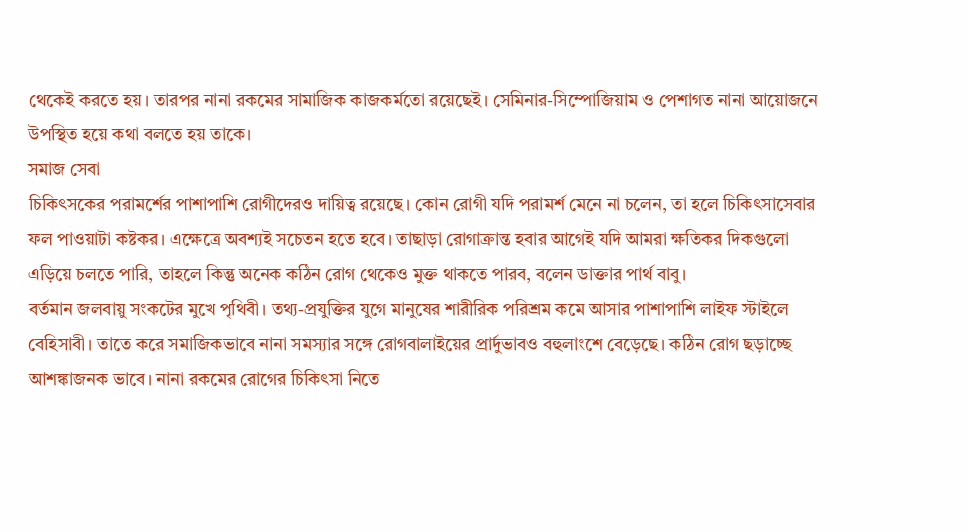থেকেই করতে হয়। তারপর নানা রকমের সামাজিক কাজকর্মতো রয়েছেই। সেমিনার-সিম্পোজিয়াম ও পেশাগত নানা আয়োজনে উপস্থিত হয়ে কথা বলতে হয় তাকে।
সমাজ সেবা
চিকিৎসকের পরামর্শের পাশাপাশি রোগীদেরও দায়িত্ব রয়েছে। কোন রোগী যদি পরামর্শ মেনে না চলেন, তা হলে চিকিৎসাসেবার ফল পাওয়াটা কষ্টকর। এক্ষেত্রে অবশ্যই সচেতন হতে হবে। তাছাড়া রোগাক্রান্ত হবার আগেই যদি আমরা ক্ষতিকর দিকগুলো এড়িয়ে চলতে পারি, তাহলে কিন্তু অনেক কঠিন রোগ থেকেও মুক্ত থাকতে পারব, বলেন ডাক্তার পার্থ বাবু।
বর্তমান জলবায়ু সংকটের মুখে পৃথিবী। তথ্য-প্রযুক্তির যুগে মানুষের শারীরিক পরিশ্রম কমে আসার পাশাপাশি লাইফ স্টাইলে বেহিসাবী। তাতে করে সমাজিকভাবে নানা সমস্যার সঙ্গে রোগবালাইয়ের প্রার্দুভাবও বহুলাংশে বেড়েছে। কঠিন রোগ ছড়াচ্ছে আশঙ্কাজনক ভাবে। নানা রকমের রোগের চিকিৎসা নিতে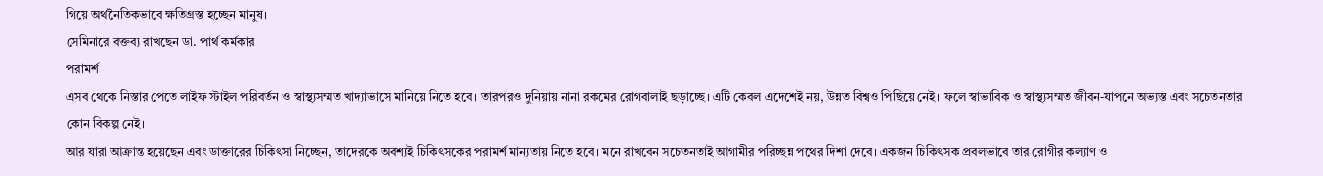গিয়ে অর্থনৈতিকভাবে ক্ষতিগ্রস্ত হচ্ছেন মানুষ।
সেমিনারে বক্তব্য রাখছেন ডা. পার্থ কর্মকার
পরামর্শ
এসব থেকে নিস্তার পেতে লাইফ স্টাইল পরিবর্তন ও স্বাস্থ্যসম্মত খাদ্যাভাসে মানিয়ে নিতে হবে। তারপরও দুনিয়ায় নানা রকমের রোগবালাই ছড়াচ্ছে। এটি কেবল এদেশেই নয়, উন্নত বিশ্বও পিছিয়ে নেই। ফলে স্বাভাবিক ও স্বাস্থ্যসম্মত জীবন-যাপনে অভ্যস্ত এবং সচেতনতার কোন বিকল্প নেই।
আর যারা আক্রান্ত হয়েছেন এবং ডাক্তারের চিকিৎসা নিচ্ছেন, তাদেরকে অবশ্যই চিকিৎসকের পরামর্শ মান্যতায় নিতে হবে। মনে রাখবেন সচেতনতাই আগামীর পরিচ্ছন্ন পথের দিশা দেবে। একজন চিকিৎসক প্রবলভাবে তার রোগীর কল্যাণ ও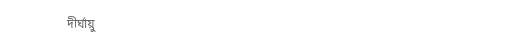দীর্ঘায়ু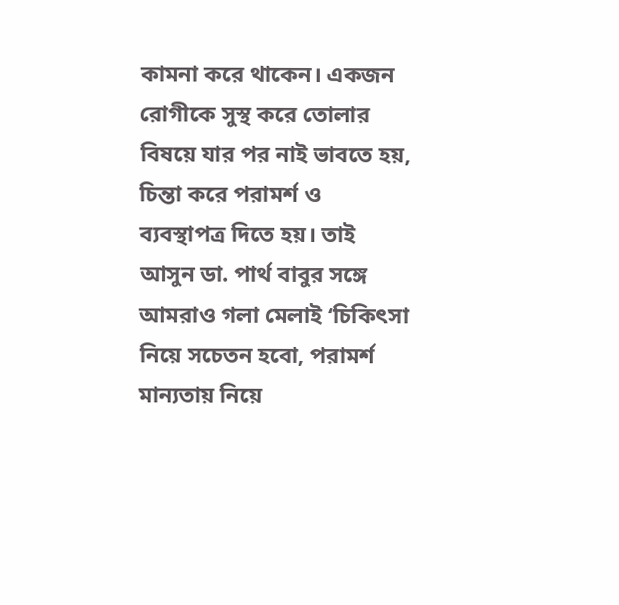কামনা করে থাকেন। একজন রোগীকে সুস্থ করে তোলার বিষয়ে যার পর নাই ভাবতে হয়, চিন্তা করে পরামর্শ ও ব্যবস্থাপত্র দিতে হয়। তাই আসুন ডা. পার্থ বাবুর সঙ্গে আমরাও গলা মেলাই ‘চিকিৎসা নিয়ে সচেতন হবো, পরামর্শ মান্যতায় নিয়ে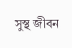সুস্থ জীবন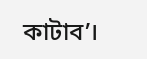কাটাব’।